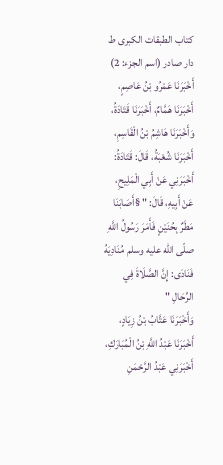كتاب الطبقات الكبرى ط دار صادر (اسم الجزء: 2)
أَخْبَرَنَا عَمْرُو بْنُ عَاصِمٍ، أَخْبَرَنَا هَمَّامٌ، أَخْبَرَنَا قَتَادَةُ، وَأَخْبَرَنَا هَاشِمُ بْنُ الْقَاسِمِ، أَخْبَرَنَا شُعْبَةُ، قَالَ: قَتَادَةُ: أَخْبَرَنِي عَنْ أَبِي الْمَلِيحِ، عَنْ أَبِيهِ، قَالَ: " §أَصَابَنَا مَطَرٌ بِحُنَيْنٍ فَأَمَرَ رَسُولُ اللَّهِ صلّى الله عليه وسلم مُنَادِيَهُ فَنَادَى: إِنَّ الصَّلَاةَ فِي الرِّحَالِ "
وَأَخْبَرَنَا عَتَّابُ بْنُ زِيَادٍ، أَخْبَرَنَا عَبْدُ اللَّهِ بْنُ الْمُبَارَكِ، أَخْبَرَنِي عَبْدُ الرَّحْمَنِ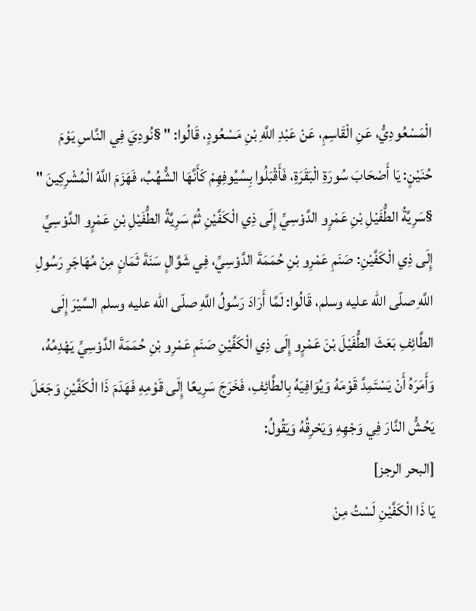الْمَسْعُودِيُّ، عَنِ الْقَاسِمِ، عَنْ عَبْدِ اللَّهِ بْنِ مَسْعُودٍ، قَالُوا: " §نُودِيَ فِي النَّاسِ يَوْمَ حُنَيْنٍ: يَا أَصْحَابَ سُورَةِ الْبَقَرَةِ، فَأَقْبَلُوا بِسُيُوفِهِمْ كَأَنَّهَا الشُّهُبُ، فَهَزَمَ اللَّهُ الْمُشْرِكِينَ "
§سَرِيَّةُ الطُّفَيْلِ بْنِ عَمْرٍو الدَّوْسِيِّ إِلَى ذِي الْكَفَّيْنِ ثُمَّ سَرِيَّةُ الطُّفَيْلِ بْنِ عَمْرٍو الدَّوْسِيِّ إِلَى ذِي الْكَفَّيْنِ: صَنَمِ عَمْرِو بْنِ حُمَمَةَ الدَّوْسِيِّ، فِي شَوَّالٍ سَنَةَ ثَمَانٍ مِنْ مُهَاجَرِ رَسُولِ اللَّهِ صلّى الله عليه وسلم، قَالُوا: لَمَّا أَرَادَ رَسُولُ اللَّهِ صلّى الله عليه وسلم السَّيْرَ إِلَى الطَّائِفِ بَعَثَ الطُّفَيْلَ بْنَ عَمْرٍو إِلَى ذِي الْكَفَّيْنِ صَنَمِ عَمْرِو بْنِ حُمَمَةَ الدَّوْسِيِّ يَهْدِمُهُ، وَأَمَرَهُ أَنْ يَسْتَمِدَّ قَوْمَهُ وَيُوَافِيَهُ بِالطَّائِفِ، فَخَرَجَ سَرِيعًا إِلَى قَوْمِهِ فَهَدَمَ ذَا الْكَفَّيْنِ وَجَعَلَ يَحُشُّ النَّارَ فِي وَجْهِهِ وَيَحْرِقُهُ وَيَقُولُ:
[البحر الرجز]
يَا ذَا الْكَفَّيْنِ لَسْتُ مِنْ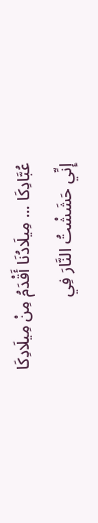عُبَّادِكَا ... مِيلَادُنَا أَقْدَمُ مِنْ مِيلَادِكَا
إِنِّي حَشَشْتُ النَّارَ فِي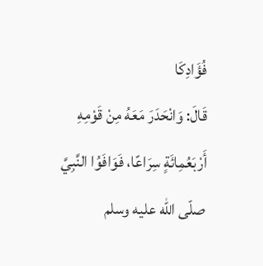فُؤَادِكَا
قَالَ: وَانْحَدَرَ مَعَهُ مِنْ قَوْمِهِ أَرْبَعُمِائَةٍ سِرَاعًا، فَوَافَوُا النَّبِيَّ صلّى الله عليه وسلم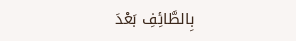بِالطَّائِفِ بَعْدَ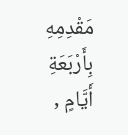مَقْدِمِهِ بِأَرْبَعَةِ أَيَّامٍ ,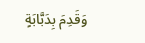وَقَدِمَ بِدَبَّابَةٍ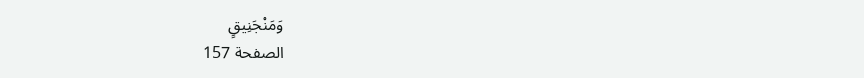وَمَنْجَنِيقٍ
الصفحة 157